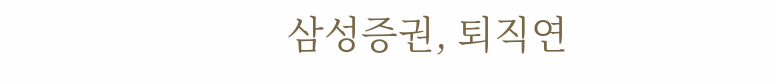삼성증권, 퇴직연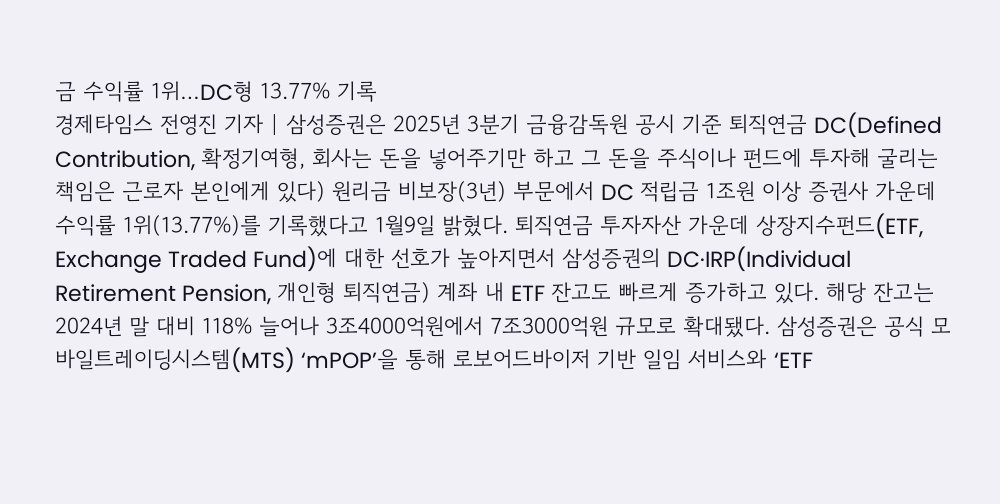금 수익률 1위…DC형 13.77% 기록
경제타임스 전영진 기자 | 삼성증권은 2025년 3분기 금융감독원 공시 기준 퇴직연금 DC(Defined Contribution, 확정기여형, 회사는 돈을 넣어주기만 하고 그 돈을 주식이나 펀드에 투자해 굴리는 책임은 근로자 본인에게 있다) 원리금 비보장(3년) 부문에서 DC 적립금 1조원 이상 증권사 가운데 수익률 1위(13.77%)를 기록했다고 1월9일 밝혔다. 퇴직연금 투자자산 가운데 상장지수펀드(ETF, Exchange Traded Fund)에 대한 선호가 높아지면서 삼성증권의 DC·IRP(Individual Retirement Pension, 개인형 퇴직연금) 계좌 내 ETF 잔고도 빠르게 증가하고 있다. 해당 잔고는 2024년 말 대비 118% 늘어나 3조4000억원에서 7조3000억원 규모로 확대됐다. 삼성증권은 공식 모바일트레이딩시스템(MTS) ‘mPOP’을 통해 로보어드바이저 기반 일임 서비스와 ‘ETF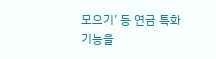모으기’ 등 연금 특화 기능을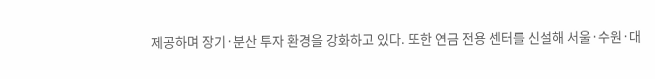제공하며 장기·분산 투자 환경을 강화하고 있다. 또한 연금 전용 센터를 신설해 서울·수원·대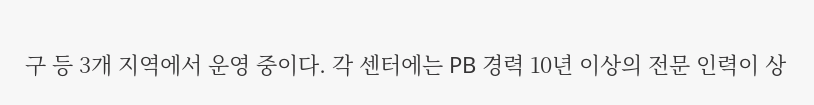구 등 3개 지역에서 운영 중이다. 각 센터에는 PB 경력 10년 이상의 전문 인력이 상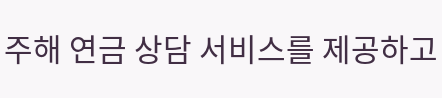주해 연금 상담 서비스를 제공하고